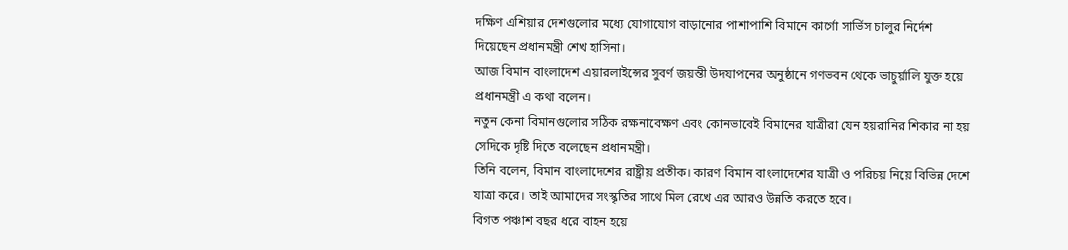দক্ষিণ এশিয়ার দেশগুলোর মধ্যে যোগাযোগ বাড়ানোর পাশাপাশি বিমানে কার্গো সার্ভিস চালুর নির্দেশ দিয়েছেন প্রধানমন্ত্রী শেখ হাসিনা।
আজ বিমান বাংলাদেশ এয়ারলাইন্সের সুবর্ণ জয়ন্তী উদযাপনের অনুষ্ঠানে গণভবন থেকে ভাচুর্য়ালি যুক্ত হয়ে প্রধানমন্ত্রী এ কথা বলেন।
নতুন কেনা বিমানগুলোর সঠিক রক্ষনাবেক্ষণ এবং কোনভাবেই বিমানের যাত্রীরা যেন হয়রানির শিকার না হয় সেদিকে দৃষ্টি দিতে বলেছেন প্রধানমন্ত্রী।
তিনি বলেন, বিমান বাংলাদেশের রাষ্ট্রীয় প্রতীক। কারণ বিমান বাংলাদেশের যাত্রী ও পরিচয় নিয়ে বিভিন্ন দেশে যাত্রা করে। তাই আমাদের সংস্কৃতির সাথে মিল রেখে এর আরও উন্নতি করতে হবে।
বিগত পঞ্চাশ বছর ধরে বাহন হয়ে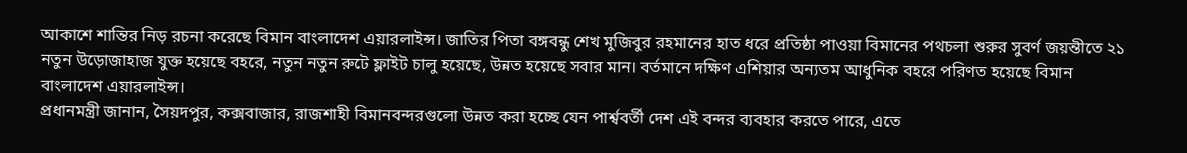আকাশে শান্তির নিড় রচনা করেছে বিমান বাংলাদেশ এয়ারলাইন্স। জাতির পিতা বঙ্গবন্ধু শেখ মুজিবুর রহমানের হাত ধরে প্রতিষ্ঠা পাওয়া বিমানের পথচলা শুরুর সুবর্ণ জয়ন্তীতে ২১ নতুন উড়োজাহাজ যুক্ত হয়েছে বহরে, নতুন নতুন রুটে ফ্লাইট চালু হয়েছে, উন্নত হয়েছে সবার মান। বর্তমানে দক্ষিণ এশিয়ার অন্যতম আধুনিক বহরে পরিণত হয়েছে বিমান বাংলাদেশ এয়ারলাইন্স।
প্রধানমন্ত্রী জানান, সৈয়দপুর, কক্সবাজার, রাজশাহী বিমানবন্দরগুলো উন্নত করা হচ্ছে যেন পার্শ্ববর্তী দেশ এই বন্দর ব্যবহার করতে পারে, এতে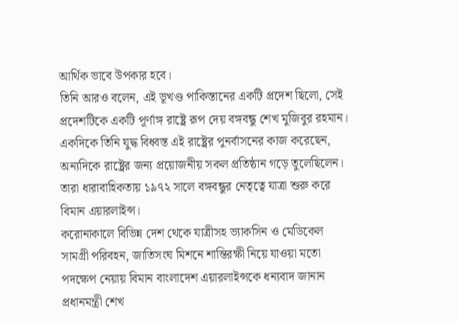আর্থিক ভাবে উপকার হবে।
তিনি আরও বলেন, এই ভূখণ্ড পাকিস্তানের একটি প্রদেশ ছিলো, সেই প্রদেশটিকে একটি পূর্ণাঙ্গ রাষ্ট্রে রূপ দেয় বঙ্গবন্ধু শেখ মুজিবুর রহমান।
একদিকে তিনি যুদ্ধ বিধ্বস্ত এই রাষ্ট্রের পুনর্বাসনের কাজ করেছেন, অন্যদিকে রাষ্ট্রের জন্য প্রয়োজনীয় সকল প্রতিষ্ঠান গড়ে তুলেছিলেন।
তারা ধারাবাহিকতায় ১৯৭২ সালে বঙ্গবন্ধুর নেতৃত্বে যাত্রা শুরু করে বিমান এয়ারলাইন্স।
করোনাকালে বিভিন্ন দেশ থেকে যাত্রীসহ ভ্যাকসিন ও মেডিকেল সামগ্রী পরিবহন, জাতিসংঘ মিশনে শান্তিরক্ষী নিয়ে যাওয়া মতো পদক্ষেপ নেয়ায় বিমান বাংলাদেশ এয়ারলাইন্সকে ধন্যবাদ জানান প্রধানমন্ত্রী শেখ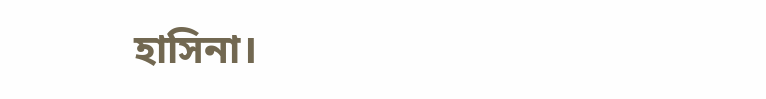হাসিনা।